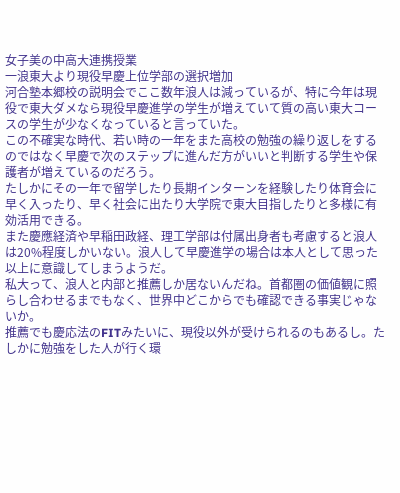女子美の中高大連携授業
一浪東大より現役早慶上位学部の選択増加
河合塾本郷校の説明会でここ数年浪人は減っているが、特に今年は現役で東大ダメなら現役早慶進学の学生が増えていて質の高い東大コースの学生が少なくなっていると言っていた。
この不確実な時代、若い時の一年をまた高校の勉強の繰り返しをするのではなく早慶で次のステップに進んだ方がいいと判断する学生や保護者が増えているのだろう。
たしかにその一年で留学したり長期インターンを経験したり体育会に早く入ったり、早く社会に出たり大学院で東大目指したりと多様に有効活用できる。
また慶應経済や早稲田政経、理工学部は付属出身者も考慮すると浪人は20%程度しかいない。浪人して早慶進学の場合は本人として思った以上に意識してしまうようだ。
私大って、浪人と内部と推薦しか居ないんだね。首都圏の価値観に照らし合わせるまでもなく、世界中どこからでも確認できる事実じゃないか。
推薦でも慶応法のFITみたいに、現役以外が受けられるのもあるし。たしかに勉強をした人が行く環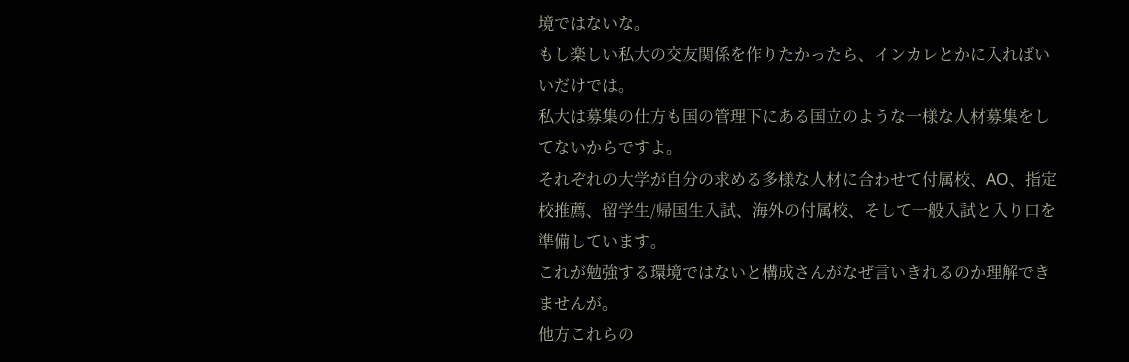境ではないな。
もし楽しい私大の交友関係を作りたかったら、インカレとかに入ればいいだけでは。
私大は募集の仕方も国の管理下にある国立のような一様な人材募集をしてないからですよ。
それぞれの大学が自分の求める多様な人材に合わせて付属校、AO、指定校推薦、留学生/帰国生入試、海外の付属校、そして一般入試と入り口を準備しています。
これが勉強する環境ではないと構成さんがなぜ言いきれるのか理解できませんが。
他方これらの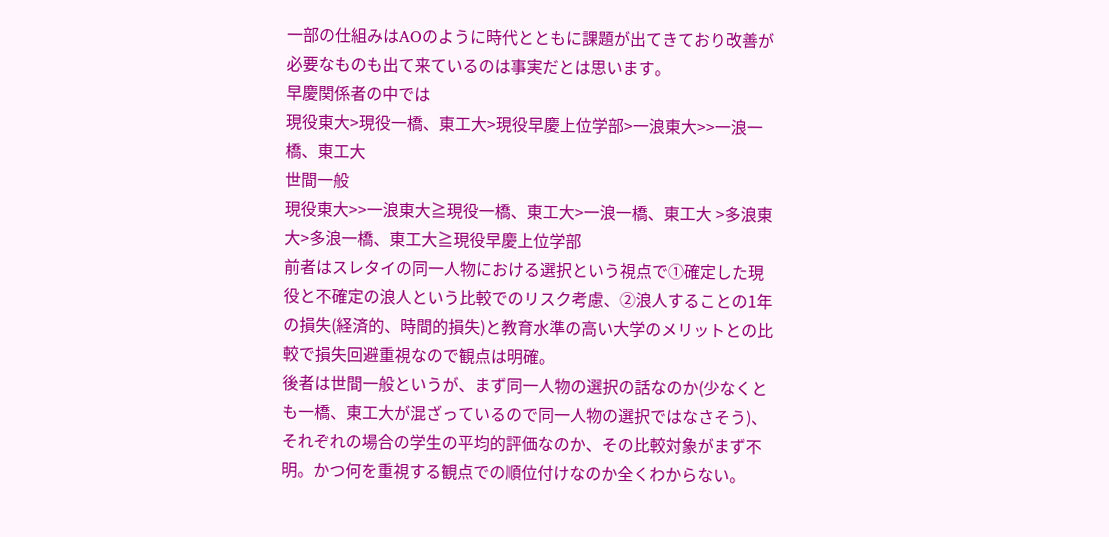一部の仕組みはAOのように時代とともに課題が出てきており改善が必要なものも出て来ているのは事実だとは思います。
早慶関係者の中では
現役東大>現役一橋、東工大>現役早慶上位学部>一浪東大>>一浪一橋、東工大
世間一般
現役東大>>一浪東大≧現役一橋、東工大>一浪一橋、東工大 >多浪東大>多浪一橋、東工大≧現役早慶上位学部
前者はスレタイの同一人物における選択という視点で①確定した現役と不確定の浪人という比較でのリスク考慮、②浪人することの1年の損失(経済的、時間的損失)と教育水準の高い大学のメリットとの比較で損失回避重視なので観点は明確。
後者は世間一般というが、まず同一人物の選択の話なのか(少なくとも一橋、東工大が混ざっているので同一人物の選択ではなさそう)、それぞれの場合の学生の平均的評価なのか、その比較対象がまず不明。かつ何を重視する観点での順位付けなのか全くわからない。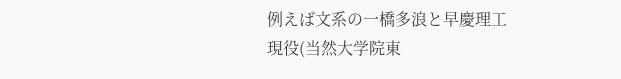例えば文系の一橋多浪と早慶理工現役(当然大学院東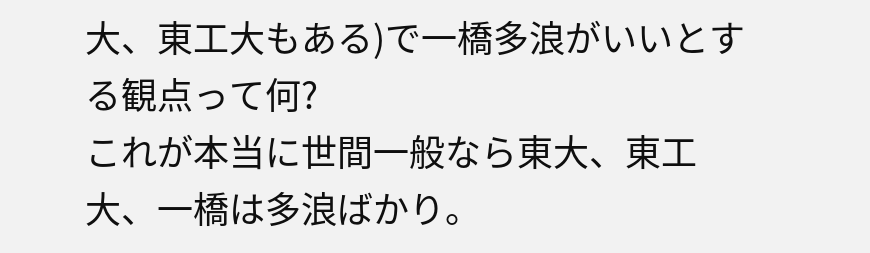大、東工大もある)で一橋多浪がいいとする観点って何?
これが本当に世間一般なら東大、東工大、一橋は多浪ばかり。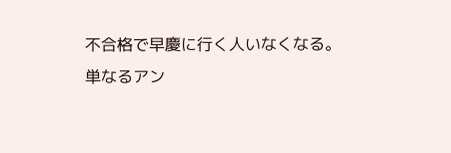不合格で早慶に行く人いなくなる。
単なるアン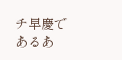チ早慶であるあ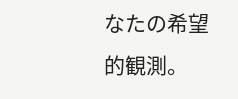なたの希望的観測。